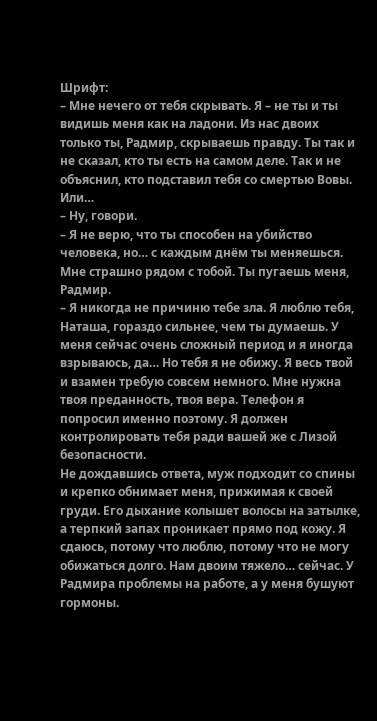Шрифт:
– Мне нечего от тебя скрывать. Я – не ты и ты видишь меня как на ладони. Из нас двоих только ты, Радмир, скрываешь правду. Ты так и не сказал, кто ты есть на самом деле. Так и не объяснил, кто подставил тебя со смертью Вовы. Или…
– Ну, говори.
– Я не верю, что ты способен на убийство человека, но… с каждым днём ты меняешься. Мне страшно рядом с тобой. Ты пугаешь меня, Радмир.
– Я никогда не причиню тебе зла. Я люблю тебя, Наташа, гораздо сильнее, чем ты думаешь. У меня сейчас очень сложный период и я иногда взрываюсь, да… Но тебя я не обижу. Я весь твой и взамен требую совсем немного. Мне нужна твоя преданность, твоя вера. Телефон я попросил именно поэтому. Я должен контролировать тебя ради вашей же с Лизой безопасности.
Не дождавшись ответа, муж подходит со спины и крепко обнимает меня, прижимая к своей груди. Его дыхание колышет волосы на затылке, а терпкий запах проникает прямо под кожу. Я сдаюсь, потому что люблю, потому что не могу обижаться долго. Нам двоим тяжело… сейчас. У Радмира проблемы на работе, а у меня бушуют гормоны.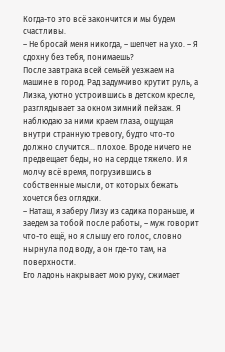Когда-то это всё закончится и мы будем счастливы.
– Не бросай меня никогда, – шепчет на ухо. – Я сдохну без тебя, понимаешь?
После завтрака всей семьёй уезжаем на машине в город. Рад задумчиво крутит руль, а Лизка, уютно устроившись в детском кресле, разглядывает за окном зимний пейзаж. Я наблюдаю за ними краем глаза, ощущая внутри странную тревогу, будто что-то должно случится… плохое. Вроде ничего не предвещает беды, но на сердце тяжело. И я молчу всё время, погрузившись в собственные мысли, от которых бежать хочется без оглядки.
– Наташ, я заберу Лизу из садика пораньше, и заедем за тобой после работы, – муж говорит что-то ещё, но я слышу его голос, словно нырнула под воду, а он где-то там, на поверхности.
Его ладонь накрывает мою руку, сжимает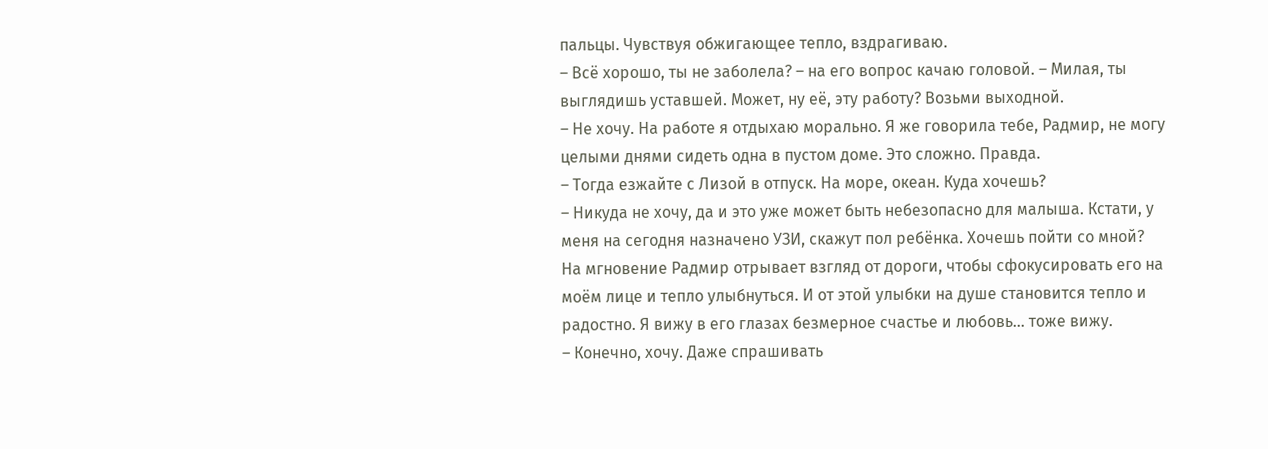пальцы. Чувствуя обжигающее тепло, вздрагиваю.
– Всё хорошо, ты не заболела? – на его вопрос качаю головой. – Милая, ты выглядишь уставшей. Может, ну её, эту работу? Возьми выходной.
– Не хочу. На работе я отдыхаю морально. Я же говорила тебе, Радмир, не могу целыми днями сидеть одна в пустом доме. Это сложно. Правда.
– Тогда езжайте с Лизой в отпуск. На море, океан. Куда хочешь?
– Никуда не хочу, да и это уже может быть небезопасно для малыша. Кстати, у меня на сегодня назначено УЗИ, скажут пол ребёнка. Хочешь пойти со мной?
На мгновение Радмир отрывает взгляд от дороги, чтобы сфокусировать его на моём лице и тепло улыбнуться. И от этой улыбки на душе становится тепло и радостно. Я вижу в его глазах безмерное счастье и любовь… тоже вижу.
– Конечно, хочу. Даже спрашивать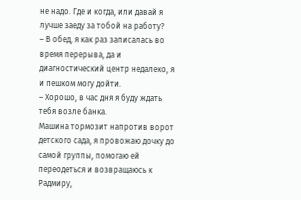не надо. Где и когда, или давай я лучше заеду за тобой на работу?
– В обед, я как раз записалась во время перерыва, да и диагностический центр недалеко, я и пешком могу дойти.
– Хорошо, в час дня я буду ждать тебя возле банка.
Машина тормозит напротив ворот детского сада, я провожаю дочку до самой группы, помогаю ей переодеться и возвращаюсь к Радмиру,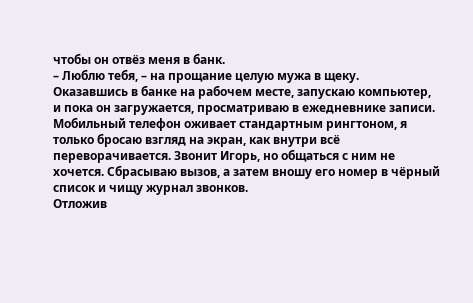чтобы он отвёз меня в банк.
– Люблю тебя, – на прощание целую мужа в щеку.
Оказавшись в банке на рабочем месте, запускаю компьютер, и пока он загружается, просматриваю в ежедневнике записи. Мобильный телефон оживает стандартным рингтоном, я только бросаю взгляд на экран, как внутри всё переворачивается. Звонит Игорь, но общаться с ним не хочется. Сбрасываю вызов, а затем вношу его номер в чёрный список и чищу журнал звонков.
Отложив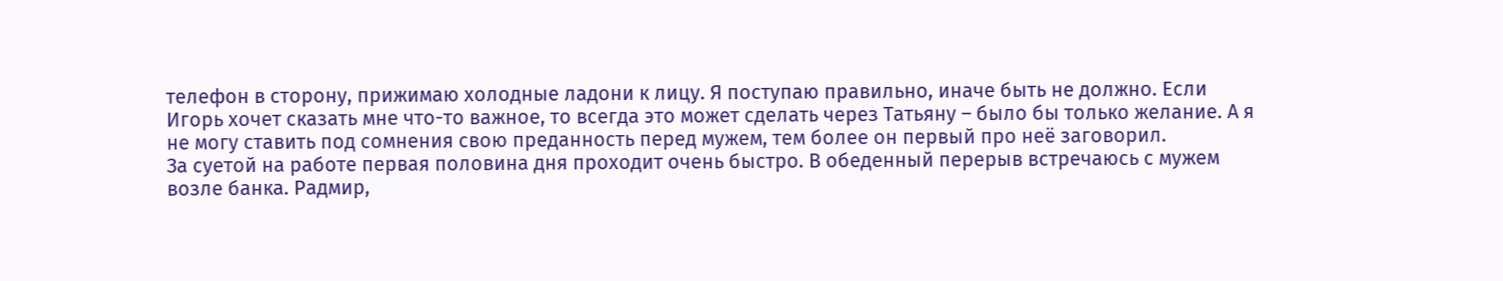телефон в сторону, прижимаю холодные ладони к лицу. Я поступаю правильно, иначе быть не должно. Если Игорь хочет сказать мне что-то важное, то всегда это может сделать через Татьяну – было бы только желание. А я не могу ставить под сомнения свою преданность перед мужем, тем более он первый про неё заговорил.
За суетой на работе первая половина дня проходит очень быстро. В обеденный перерыв встречаюсь с мужем возле банка. Радмир,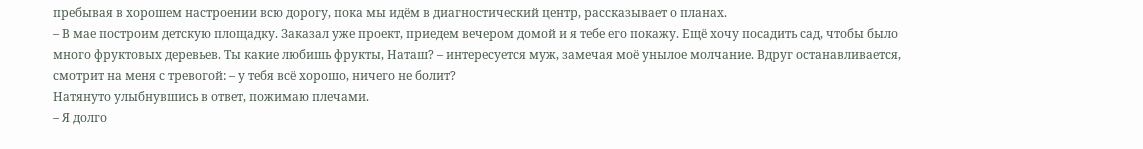пребывая в хорошем настроении всю дорогу, пока мы идём в диагностический центр, рассказывает о планах.
– В мае построим детскую площадку. Заказал уже проект, приедем вечером домой и я тебе его покажу. Ещё хочу посадить сад, чтобы было много фруктовых деревьев. Ты какие любишь фрукты, Наташ? – интересуется муж, замечая моё унылое молчание. Вдруг останавливается, смотрит на меня с тревогой: – у тебя всё хорошо, ничего не болит?
Натянуто улыбнувшись в ответ, пожимаю плечами.
– Я долго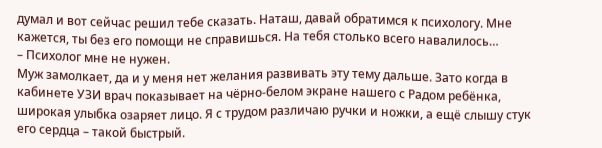думал и вот сейчас решил тебе сказать. Наташ, давай обратимся к психологу. Мне кажется, ты без его помощи не справишься. На тебя столько всего навалилось…
– Психолог мне не нужен.
Муж замолкает, да и у меня нет желания развивать эту тему дальше. Зато когда в кабинете УЗИ врач показывает на чёрно-белом экране нашего с Радом ребёнка, широкая улыбка озаряет лицо. Я с трудом различаю ручки и ножки, а ещё слышу стук его сердца – такой быстрый.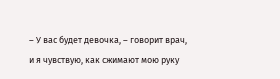– У вас будет девочка, – говорит врач, и я чувствую, как сжимают мою руку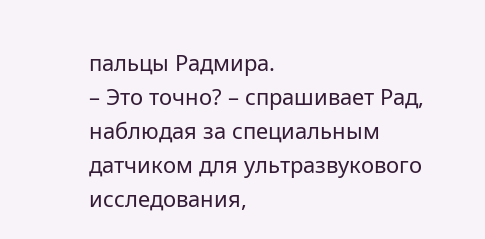пальцы Радмира.
– Это точно? – спрашивает Рад, наблюдая за специальным датчиком для ультразвукового исследования,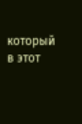который в этот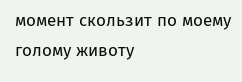момент скользит по моему голому животу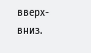вверх-вниз.